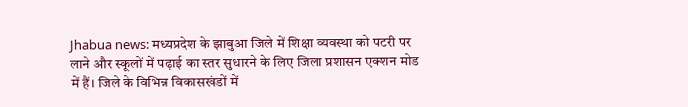Jhabua news: मध्यप्रदेश के झाबुआ जिले में शिक्षा व्यवस्था को पटरी पर लाने और स्कूलों में पढ़ाई का स्तर सुधारने के लिए जिला प्रशासन एक्शन मोड में हैं। जिले के विभिन्न विकासखंडों में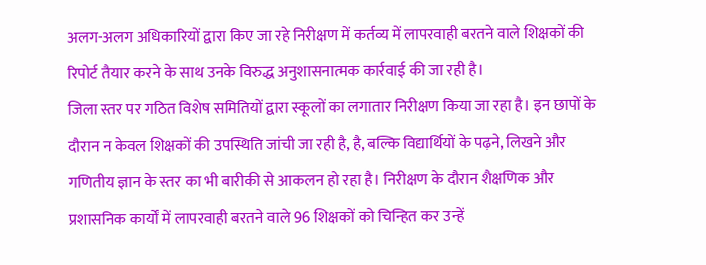अलग-अलग अधिकारियों द्वारा किए जा रहे निरीक्षण में कर्तव्य में लापरवाही बरतने वाले शिक्षकों की रिपोर्ट तैयार करने के साथ उनके विरुद्ध अनुशासनात्मक कार्रवाई की जा रही है।
जिला स्तर पर गठित विशेष समितियों द्वारा स्कूलों का लगातार निरीक्षण किया जा रहा है। इन छापों के दौरान न केवल शिक्षकों की उपस्थिति जांची जा रही है, है, बल्कि विद्यार्थियों के पढ़ने, लिखने और गणितीय ज्ञान के स्तर का भी बारीकी से आकलन हो रहा है। निरीक्षण के दौरान शैक्षणिक और प्रशासनिक कार्यों में लापरवाही बरतने वाले 96 शिक्षकों को चिन्हित कर उन्हें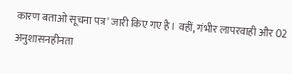कारण बताओ सूचना पत्र' जारी किए गए है। वहीं, गंभीर लापरवाही और 02 अनुशासनहीनता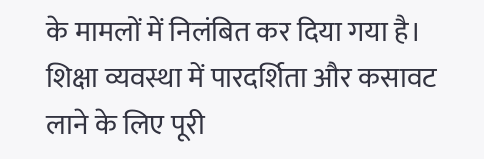के मामलों में निलंबित कर दिया गया है।
शिक्षा व्यवस्था में पारदर्शिता और कसावट लाने के लिए पूरी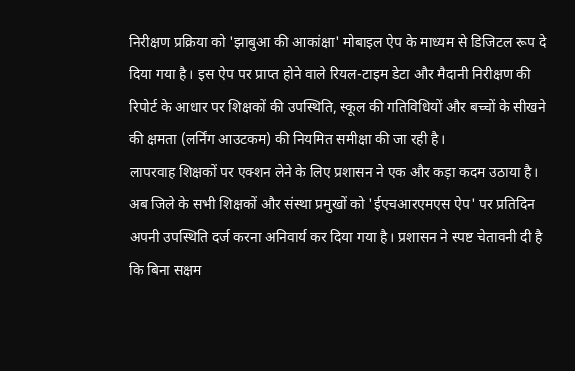निरीक्षण प्रक्रिया को 'झाबुआ की आकांक्षा' मोबाइल ऐप के माध्यम से डिजिटल रूप दे दिया गया है। इस ऐप पर प्राप्त होने वाले रियल-टाइम डेटा और मैदानी निरीक्षण की रिपोर्ट के आधार पर शिक्षकों की उपस्थिति, स्कूल की गतिविधियों और बच्चों के सीखने की क्षमता (लर्निंग आउटकम) की नियमित समीक्षा की जा रही है।
लापरवाह शिक्षकों पर एक्शन लेने के लिए प्रशासन ने एक और कड़ा कदम उठाया है। अब जिले के सभी शिक्षकों और संस्था प्रमुखों को 'ईएचआरएमएस ऐप' पर प्रतिदिन अपनी उपस्थिति दर्ज करना अनिवार्य कर दिया गया है। प्रशासन ने स्पष्ट चेतावनी दी है कि बिना सक्षम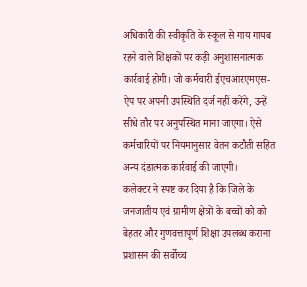अधिकारी की स्वीकृति के स्कूल से गाय गायब रहने वाले शिक्षकों पर कड़ी अनुशासनात्मक कार्रवाई होगी। जो कर्मचारी ईएचआरएमएस-ऐप पर अपनी उपस्थिति दर्ज नहीं करेंगे, उन्हें सीधे तौर पर अनुपस्थित माना जाएगा। ऐसे कर्मचारियों पर नियमानुसार वेतन कटौती सहित अन्य दंडात्मक कार्रवाई की जाएगी।
कलेक्टर ने स्पष्ट कर दिया है कि जिले के जनजातीय एवं ग्रामीण क्षेत्रों के बच्चों को को बेहतर और गुणवत्तापूर्ण शिक्षा उपलब्ध कराना प्रशासन की सर्वोच्च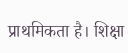प्राथमिकता है। शिक्षा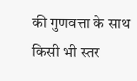की गुणवत्ता के साथ किसी भी स्तर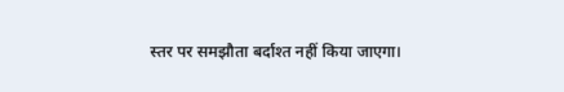स्तर पर समझौता बर्दाश्त नहीं किया जाएगा।